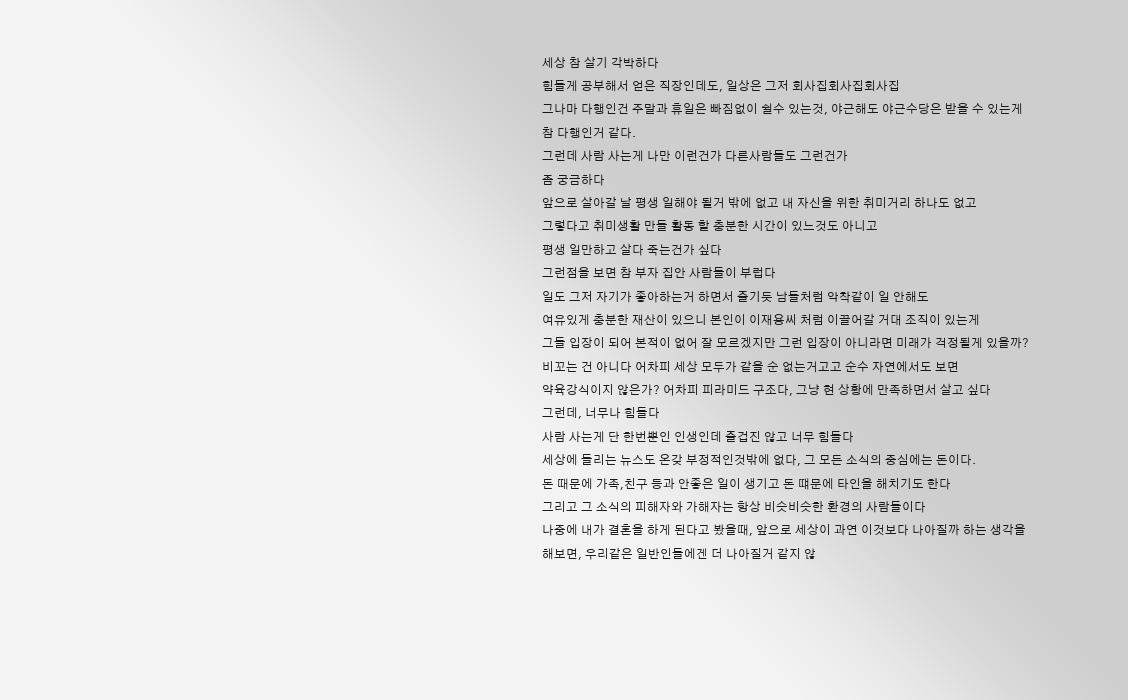세상 참 살기 각박하다
힘들게 공부해서 얻은 직장인데도, 일상은 그저 회사집회사집회사집
그나마 다행인건 주말과 휴일은 빠짐없이 쉴수 있는것, 야근해도 야근수당은 받을 수 있는게
참 다행인거 같다.
그런데 사람 사는게 나만 이런건가 다른사람들도 그런건가
좀 궁금하다
앞으로 살아갈 날 평생 일해야 될거 밖에 없고 내 자신을 위한 취미거리 하나도 없고
그렇다고 취미생활 만들 활동 할 충분한 시간이 있느것도 아니고
평생 일만하고 살다 죽는건가 싶다
그런점을 보면 참 부자 집안 사람들이 부럽다
일도 그저 자기가 좋아하는거 하면서 즐기듯 남들처럼 악착같이 일 안해도
여유있게 충분한 재산이 있으니 본인이 이재용씨 처럼 이끌어갈 거대 조직이 있는게
그들 입장이 되어 본적이 없어 잘 모르겠지만 그런 입장이 아니라면 미래가 걱정될게 있을까?
비꼬는 건 아니다 어차피 세상 모두가 같을 순 없는거고고 순수 자연에서도 보면
약육강식이지 않은가? 어차피 피라미드 구조다, 그냥 현 상황에 만족하면서 살고 싶다
그런데, 너무나 힘들다
사람 사는게 단 한번뿐인 인생인데 즐겁진 않고 너무 힘들다
세상에 들리는 뉴스도 온갖 부정적인것밖에 없다, 그 모든 소식의 중심에는 돈이다.
돈 때문에 가족,친구 등과 안좋은 일이 생기고 돈 떄문에 타인을 해치기도 한다
그리고 그 소식의 피해자와 가해자는 항상 비슷비슷한 환경의 사람들이다
나중에 내가 결혼을 하게 된다고 봤을때, 앞으로 세상이 과연 이것보다 나아질까 하는 생각을
해보면, 우리같은 일반인들에겐 더 나아질거 같지 않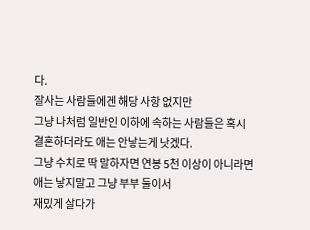다.
잘사는 사람들에겐 해당 사항 없지만
그냥 나처럼 일반인 이하에 속하는 사람들은 혹시 결혼하더라도 애는 안낳는게 낫겠다.
그냥 수치로 딱 말하자면 연봉 5천 이상이 아니라면 애는 낳지말고 그냥 부부 둘이서
재밌게 살다가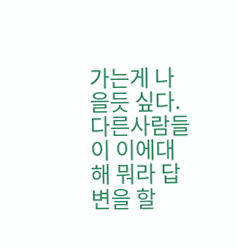가는게 나을듯 싶다.
다른사람들이 이에대해 뭐라 답변을 할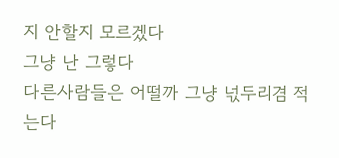지 안할지 모르겠다
그냥 난 그렇다
다른사람들은 어떨까 그냥 넋두리겸 적는다